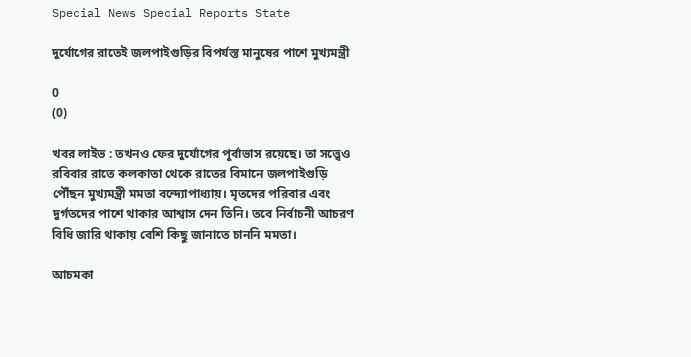Special News Special Reports State

দুর্যোগের রাতেই জলপাইগুড়ির বিপর্যস্ত মানুষের পাশে মুখ্যমন্ত্রী

0
(0)

খবর লাইভ : তখনও ফের দুর্যোগের পূর্বাভাস রয়েছে। তা সত্ত্বেও রবিবার রাতে কলকাতা থেকে রাতের বিমানে জলপাইগুড়ি পৌঁছন মুখ্যমন্ত্রী মমতা বন্দ্যোপাধ্যায়। মৃতদের পরিবার এবং দুর্গতদের পাশে থাকার আশ্বাস দেন তিনি। তবে নির্বাচনী আচরণ বিধি জারি থাকায় বেশি কিছু জানাতে চাননি মমতা।

আচমকা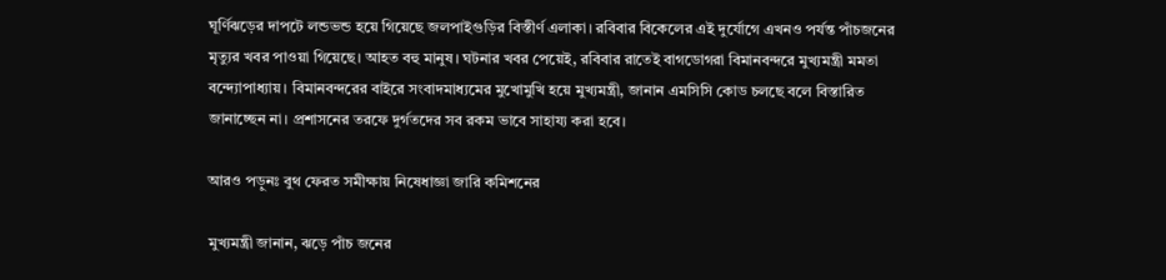ঘূর্ণিঝড়ের দাপটে লন্ডভন্ড হয়ে গিয়েছে জলপাইগুড়ির বিস্তীর্ণ এলাকা। রবিবার বিকেলের এই দুর্যোগে এখনও পর্যন্ত পাঁচজনের মৃত্যুর খবর পাওয়া গিয়েছে। আহত বহু মানুষ। ঘটনার খবর পেয়েই, রবিবার রাতেই বাগডোগরা বিমানবন্দরে মুখ্যমন্ত্রী মমতা বন্দ্যোপাধ্যায়। বিমানবন্দরের বাইরে সংবাদমাধ্যমের মুখোমুখি হয়ে মুখ্যমন্ত্রী, জানান এমসিসি কোড চলছে বলে বিস্তারিত জানাচ্ছেন না। প্রশাসনের তরফে দুর্গতদের সব রকম ভাবে সাহায্য করা হবে।

আরও পড়ুনঃ বুথ ফেরত সমীক্ষায় নিষেধাজ্ঞা জারি কমিশনের

মুখ্যমন্ত্রী জানান, ঝড়ে পাঁচ জনের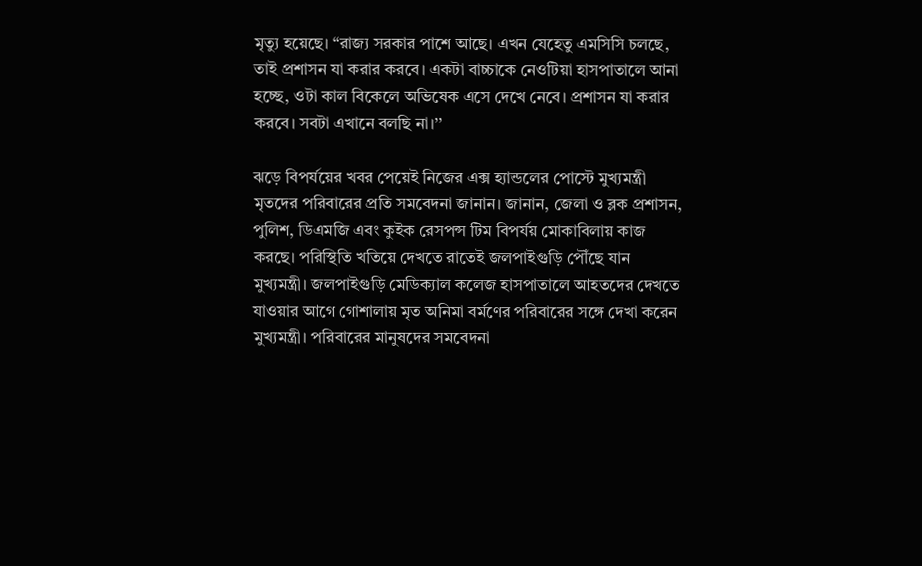মৃত্যু হয়েছে। “রাজ্য সরকার পাশে আছে। এখন যেহেতু এমসিসি চলছে, তাই প্রশাসন যা করার করবে। একটা বাচ্চাকে নেওটিয়া হাসপাতালে আনা হচ্ছে, ওটা কাল বিকেলে অভিষেক এসে দেখে নেবে। প্রশাসন যা করার করবে। সবটা এখানে বলছি না।’’

ঝড়ে বিপর্যয়ের খবর পেয়েই নিজের এক্স হ্যান্ডলের পোস্টে মুখ্যমন্ত্রী মৃতদের পরিবারের প্রতি সমবেদনা জানান। জানান, জেলা ও ব্লক প্রশাসন, পুলিশ, ডিএমজি এবং কুইক রেসপন্স টিম বিপর্যয় মোকাবিলায় কাজ করছে। পরিস্থিতি খতিয়ে দেখতে রাতেই জলপাইগুড়ি পৌঁছে যান মুখ্যমন্ত্রী। জলপাইগুড়ি মেডিক্যাল কলেজ হাসপাতালে আহতদের দেখতে যাওয়ার আগে গোশালায় মৃত অনিমা বর্মণের পরিবারের সঙ্গে দেখা করেন মুখ্যমন্ত্রী। পরিবারের মানুষদের সমবেদনা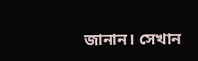জানান। সেখান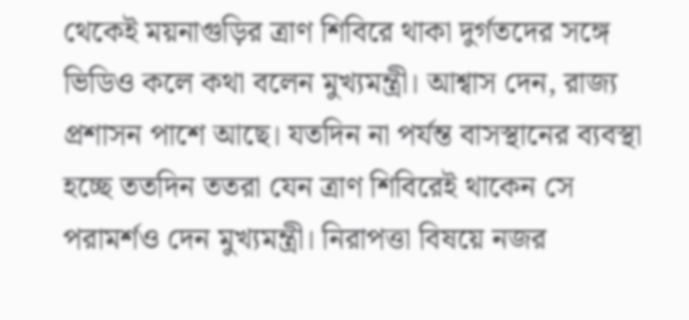থেকেই ময়নাগুড়ির ত্রাণ শিবিরে থাকা দুর্গতদের সঙ্গে ভিডিও কলে কথা বলেন মুখ্যমন্ত্রী। আশ্বাস দেন, রাজ্য প্রশাসন পাশে আছে। যতদিন না পর্যন্ত বাসস্থানের ব্যবস্থা হচ্ছে ততদিন ততরা যেন ত্রাণ শিবিরেই থাকেন সে পরামর্শও দেন মুখ্যমন্ত্রী। নিরাপত্তা বিষয়ে নজর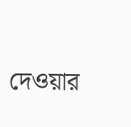দেওয়ার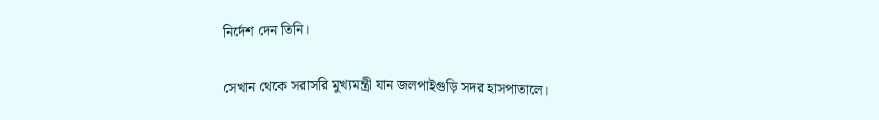নির্দেশ দেন তিনি।

সেখান থেকে সরাসরি মুখ্যমন্ত্রী যান জলপাইগুড়ি সদর হাসপাতালে।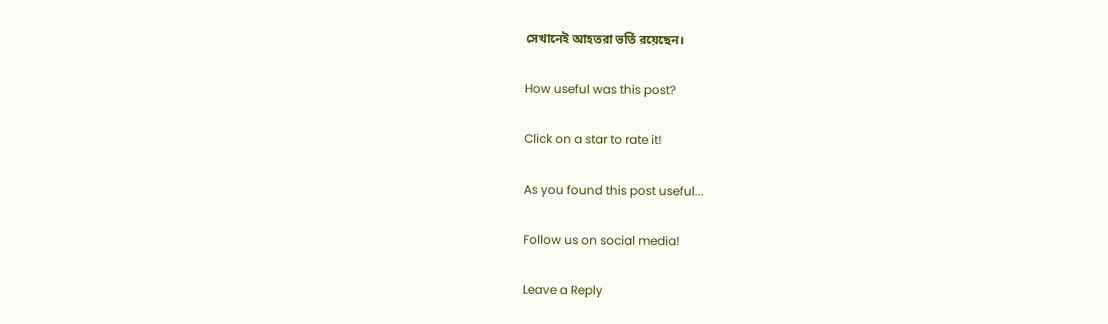সেখানেই আহতরা ভর্তি রয়েছেন।

How useful was this post?

Click on a star to rate it!

As you found this post useful...

Follow us on social media!

Leave a Reply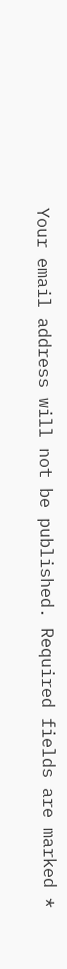Your email address will not be published. Required fields are marked *